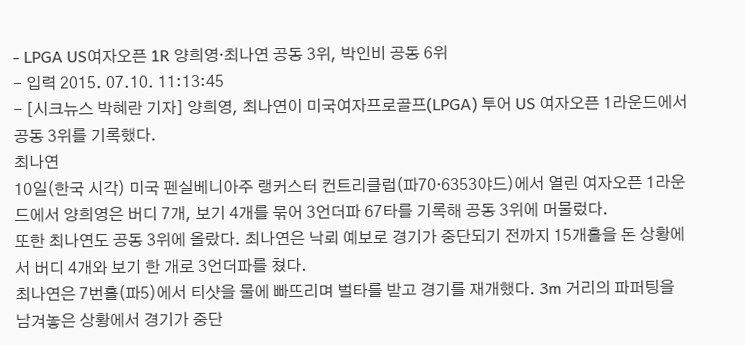- LPGA US여자오픈 1R 양희영·최나연 공동 3위, 박인비 공동 6위
- 입력 2015. 07.10. 11:13:45
- [시크뉴스 박혜란 기자] 양희영, 최나연이 미국여자프로골프(LPGA) 투어 US 여자오픈 1라운드에서 공동 3위를 기록했다.
최나연
10일(한국 시각) 미국 펜실베니아주 랭커스터 컨트리클럽(파70·6353야드)에서 열린 여자오픈 1라운드에서 양희영은 버디 7개, 보기 4개를 묶어 3언더파 67타를 기록해 공동 3위에 머물렀다.
또한 최나연도 공동 3위에 올랐다. 최나연은 낙뢰 예보로 경기가 중단되기 전까지 15개홀을 돈 상황에서 버디 4개와 보기 한 개로 3언더파를 쳤다.
최나연은 7번홀(파5)에서 티샷을 물에 빠뜨리며 벌타를 받고 경기를 재개했다. 3m 거리의 파퍼팅을 남겨놓은 상황에서 경기가 중단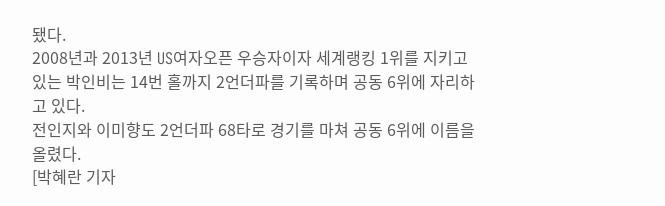됐다.
2008년과 2013년 US여자오픈 우승자이자 세계랭킹 1위를 지키고 있는 박인비는 14번 홀까지 2언더파를 기록하며 공동 6위에 자리하고 있다.
전인지와 이미향도 2언더파 68타로 경기를 마쳐 공동 6위에 이름을 올렸다.
[박혜란 기자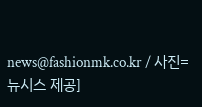news@fashionmk.co.kr / 사진=뉴시스 제공]